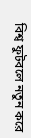বিশ্ব ফুটবলে নতুন করে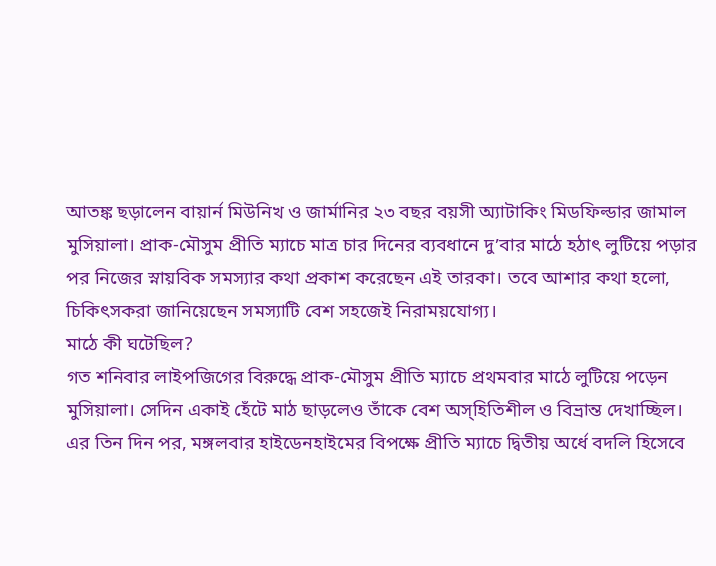আতঙ্ক ছড়ালেন বায়ার্ন মিউনিখ ও জার্মানির ২৩ বছর বয়সী অ্যাটাকিং মিডফিল্ডার জামাল মুসিয়ালা। প্রাক-মৌসুম প্রীতি ম্যাচে মাত্র চার দিনের ব্যবধানে দু’বার মাঠে হঠাৎ লুটিয়ে পড়ার পর নিজের স্নায়বিক সমস্যার কথা প্রকাশ করেছেন এই তারকা। তবে আশার কথা হলো, চিকিৎসকরা জানিয়েছেন সমস্যাটি বেশ সহজেই নিরাময়যোগ্য।
মাঠে কী ঘটেছিল?
গত শনিবার লাইপজিগের বিরুদ্ধে প্রাক-মৌসুম প্রীতি ম্যাচে প্রথমবার মাঠে লুটিয়ে পড়েন মুসিয়ালা। সেদিন একাই হেঁটে মাঠ ছাড়লেও তাঁকে বেশ অস্হিতিশীল ও বিভ্রান্ত দেখাচ্ছিল।
এর তিন দিন পর, মঙ্গলবার হাইডেনহাইমের বিপক্ষে প্রীতি ম্যাচে দ্বিতীয় অর্ধে বদলি হিসেবে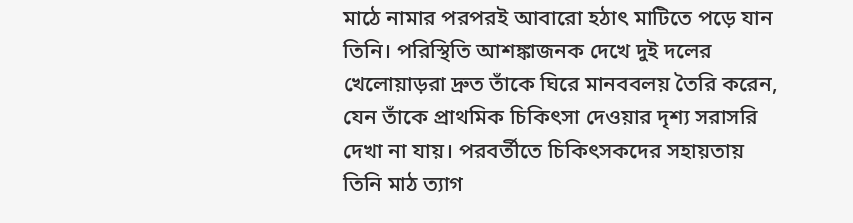মাঠে নামার পরপরই আবারো হঠাৎ মাটিতে পড়ে যান তিনি। পরিস্থিতি আশঙ্কাজনক দেখে দুই দলের খেলোয়াড়রা দ্রুত তাঁকে ঘিরে মানববলয় তৈরি করেন, যেন তাঁকে প্রাথমিক চিকিৎসা দেওয়ার দৃশ্য সরাসরি দেখা না যায়। পরবর্তীতে চিকিৎসকদের সহায়তায় তিনি মাঠ ত্যাগ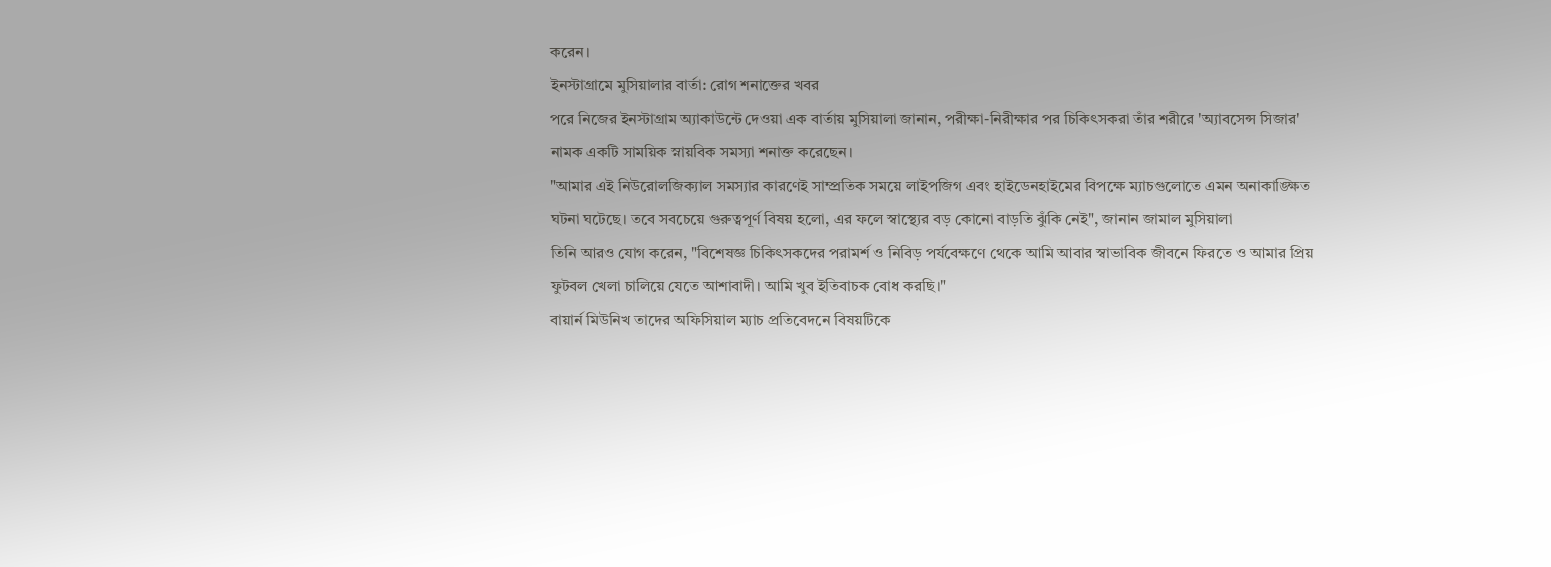করেন।
ইনস্টাগ্রামে মুসিয়ালার বার্তা: রোগ শনাক্তের খবর
পরে নিজের ইনস্টাগ্রাম অ্যাকাউন্টে দেওয়া এক বার্তায় মুসিয়ালা জানান, পরীক্ষা-নিরীক্ষার পর চিকিৎসকরা তাঁর শরীরে 'অ্যাবসেন্স সিজার' নামক একটি সাময়িক স্নায়বিক সমস্যা শনাক্ত করেছেন।
"আমার এই নিউরোলজিক্যাল সমস্যার কারণেই সাম্প্রতিক সময়ে লাইপজিগ এবং হাইডেনহাইমের বিপক্ষে ম্যাচগুলোতে এমন অনাকাঙ্ক্ষিত ঘটনা ঘটেছে। তবে সবচেয়ে গুরুত্বপূর্ণ বিষয় হলো, এর ফলে স্বাস্থ্যের বড় কোনো বাড়তি ঝুঁকি নেই", জানান জামাল মুসিয়ালা
তিনি আরও যোগ করেন, "বিশেষজ্ঞ চিকিৎসকদের পরামর্শ ও নিবিড় পর্যবেক্ষণে থেকে আমি আবার স্বাভাবিক জীবনে ফিরতে ও আমার প্রিয় ফুটবল খেলা চালিয়ে যেতে আশাবাদী। আমি খুব ইতিবাচক বোধ করছি।"
বায়ার্ন মিউনিখ তাদের অফিসিয়াল ম্যাচ প্রতিবেদনে বিষয়টিকে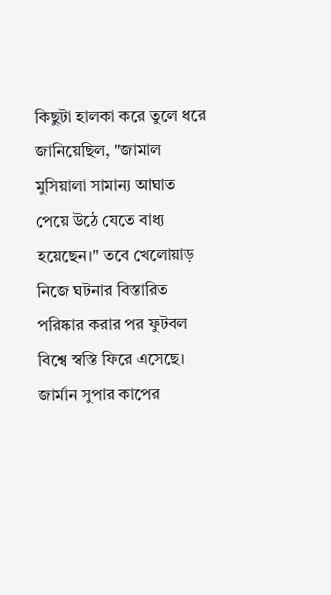কিছুটা হালকা করে তুলে ধরে জানিয়েছিল, "জামাল মুসিয়ালা সামান্য আঘাত পেয়ে উঠে যেতে বাধ্য হয়েছেন।" তবে খেলোয়াড় নিজে ঘটনার বিস্তারিত পরিষ্কার করার পর ফুটবল বিশ্বে স্বস্তি ফিরে এসেছে।
জার্মান সুপার কাপের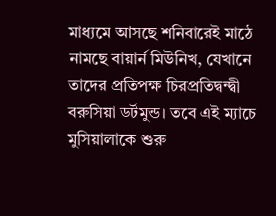মাধ্যমে আসছে শনিবারেই মাঠে নামছে বায়ার্ন মিউনিখ, যেখানে তাদের প্রতিপক্ষ চিরপ্রতিদ্বন্দ্বী বরুসিয়া ডর্টমুন্ড। তবে এই ম্যাচে মুসিয়ালাকে শুরু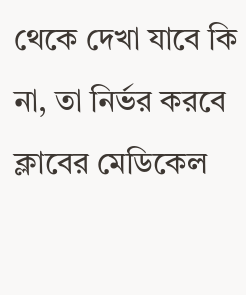থেকে দেখা যাবে কি না, তা নির্ভর করবে ক্লাবের মেডিকেল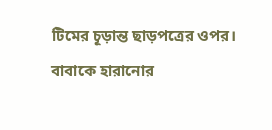টিমের চূড়ান্ত ছাড়পত্রের ওপর।
বাবাকে হারানোর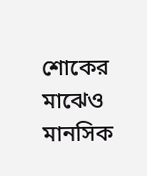শোকের মাঝেও মানসিক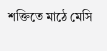শক্তিতে মাঠে মেসি